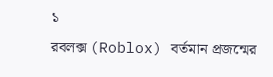১
রবলক্স (Roblox) বর্তমান প্রজন্মের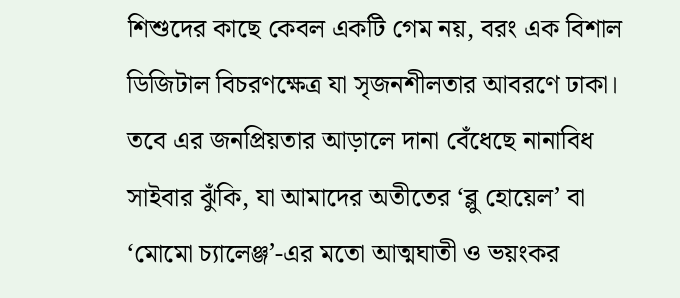শিশুদের কাছে কেবল একটি গেম নয়, বরং এক বিশাল ডিজিটাল বিচরণক্ষেত্র যা সৃজনশীলতার আবরণে ঢাকা। তবে এর জনপ্রিয়তার আড়ালে দানা বেঁধেছে নানাবিধ সাইবার ঝুঁকি, যা আমাদের অতীতের ‘ব্লু হোয়েল’ বা ‘মোমো চ্যালেঞ্জ’-এর মতো আত্মঘাতী ও ভয়ংকর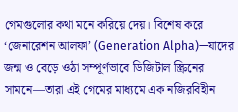গেমগুলোর কথা মনে করিয়ে দেয়। বিশেষ করে ‘জেনারেশন আলফা’ (Generation Alpha)—যাদের জন্ম ও বেড়ে ওঠা সম্পূর্ণভাবে ডিজিটাল স্ক্রিনের সামনে—তারা এই গেমের মাধ্যমে এক নজিরবিহীন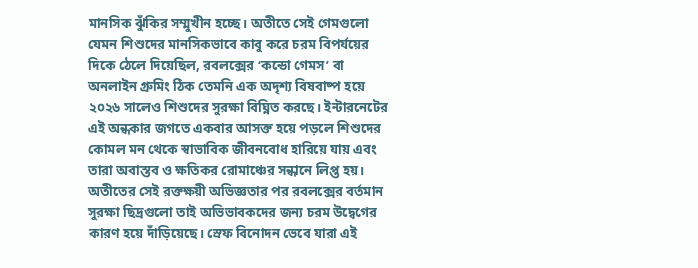মানসিক ঝুঁকির সম্মুখীন হচ্ছে। অতীতে সেই গেমগুলো যেমন শিশুদের মানসিকভাবে কাবু করে চরম বিপর্যয়ের দিকে ঠেলে দিয়েছিল, রবলক্সের ‘কন্ডো গেমস’ বা অনলাইন গ্রুমিং ঠিক তেমনি এক অদৃশ্য বিষবাষ্প হয়ে ২০২৬ সালেও শিশুদের সুরক্ষা বিঘ্নিত করছে। ইন্টারনেটের এই অন্ধকার জগতে একবার আসক্ত হয়ে পড়লে শিশুদের কোমল মন থেকে স্বাভাবিক জীবনবোধ হারিয়ে যায় এবং তারা অবাস্তব ও ক্ষতিকর রোমাঞ্চের সন্ধানে লিপ্ত হয়। অতীতের সেই রক্তক্ষয়ী অভিজ্ঞতার পর রবলক্সের বর্তমান সুরক্ষা ছিদ্রগুলো তাই অভিভাবকদের জন্য চরম উদ্বেগের কারণ হয়ে দাঁড়িয়েছে। স্রেফ বিনোদন ভেবে যারা এই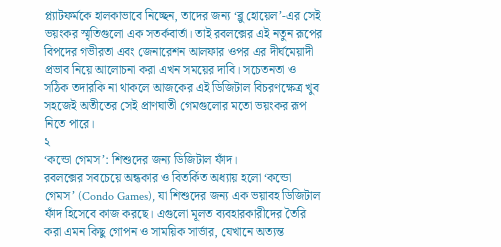প্ল্যাটফর্মকে হালকাভাবে নিচ্ছেন, তাদের জন্য ‘ব্লু হোয়েল’-এর সেই ভয়ংকর স্মৃতিগুলো এক সতর্কবার্তা। তাই রবলক্সের এই নতুন রূপের বিপদের গভীরতা এবং জেনারেশন আলফার ওপর এর দীর্ঘমেয়াদী প্রভাব নিয়ে আলোচনা করা এখন সময়ের দাবি। সচেতনতা ও সঠিক তদারকি না থাকলে আজকের এই ডিজিটাল বিচরণক্ষেত্র খুব সহজেই অতীতের সেই প্রাণঘাতী গেমগুলোর মতো ভয়ংকর রূপ নিতে পারে।
২
‘কন্ডো গেমস’: শিশুদের জন্য ডিজিটাল ফাঁদ।
রবলক্সের সবচেয়ে অন্ধকার ও বিতর্কিত অধ্যায় হলো ‘কন্ডো গেমস’ (Condo Games), যা শিশুদের জন্য এক ভয়াবহ ডিজিটাল ফাঁদ হিসেবে কাজ করছে। এগুলো মূলত ব্যবহারকারীদের তৈরি করা এমন কিছু গোপন ও সাময়িক সার্ভার, যেখানে অত্যন্ত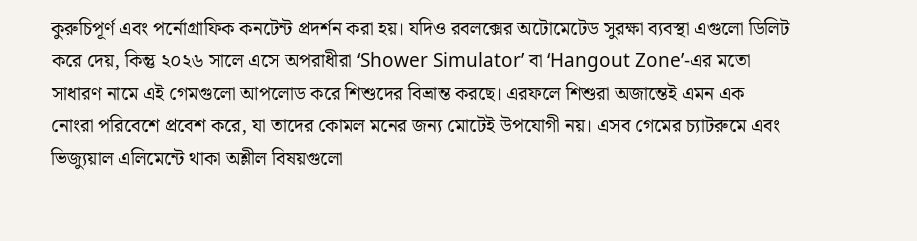কুরুচিপূর্ণ এবং পর্নোগ্রাফিক কনটেন্ট প্রদর্শন করা হয়। যদিও রবলক্সের অটোমেটেড সুরক্ষা ব্যবস্থা এগুলো ডিলিট করে দেয়, কিন্তু ২০২৬ সালে এসে অপরাধীরা ‘Shower Simulator’ বা ‘Hangout Zone’-এর মতো সাধারণ নামে এই গেমগুলো আপলোড করে শিশুদের বিভ্রান্ত করছে। এরফলে শিশুরা অজান্তেই এমন এক নোংরা পরিবেশে প্রবেশ করে, যা তাদের কোমল মনের জন্য মোটেই উপযোগী নয়। এসব গেমের চ্যাটরুমে এবং ভিজ্যুয়াল এলিমেন্টে থাকা অশ্লীল বিষয়গুলো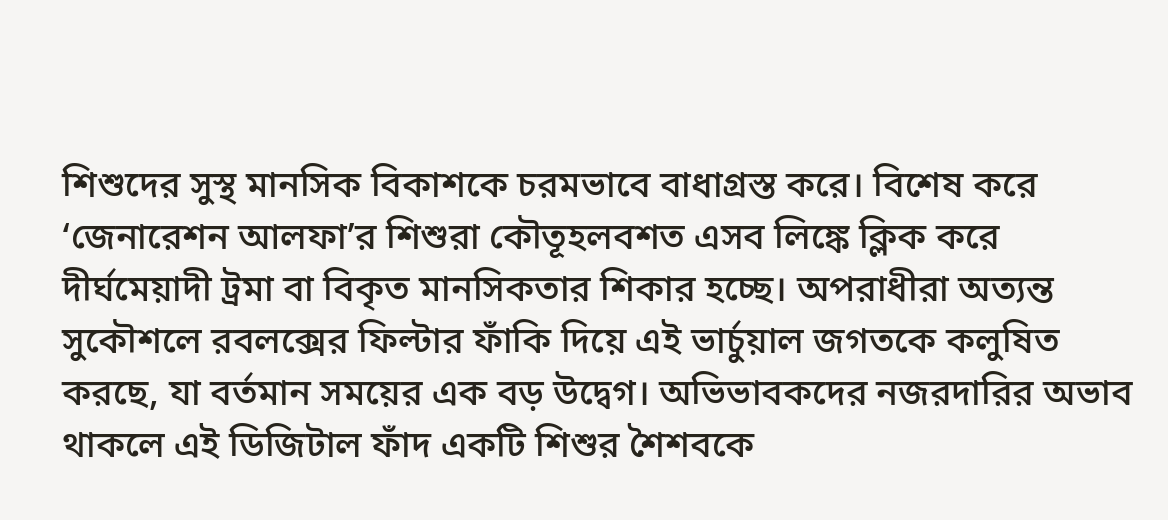শিশুদের সুস্থ মানসিক বিকাশকে চরমভাবে বাধাগ্রস্ত করে। বিশেষ করে ‘জেনারেশন আলফা’র শিশুরা কৌতূহলবশত এসব লিঙ্কে ক্লিক করে দীর্ঘমেয়াদী ট্রমা বা বিকৃত মানসিকতার শিকার হচ্ছে। অপরাধীরা অত্যন্ত সুকৌশলে রবলক্সের ফিল্টার ফাঁকি দিয়ে এই ভার্চুয়াল জগতকে কলুষিত করছে, যা বর্তমান সময়ের এক বড় উদ্বেগ। অভিভাবকদের নজরদারির অভাব থাকলে এই ডিজিটাল ফাঁদ একটি শিশুর শৈশবকে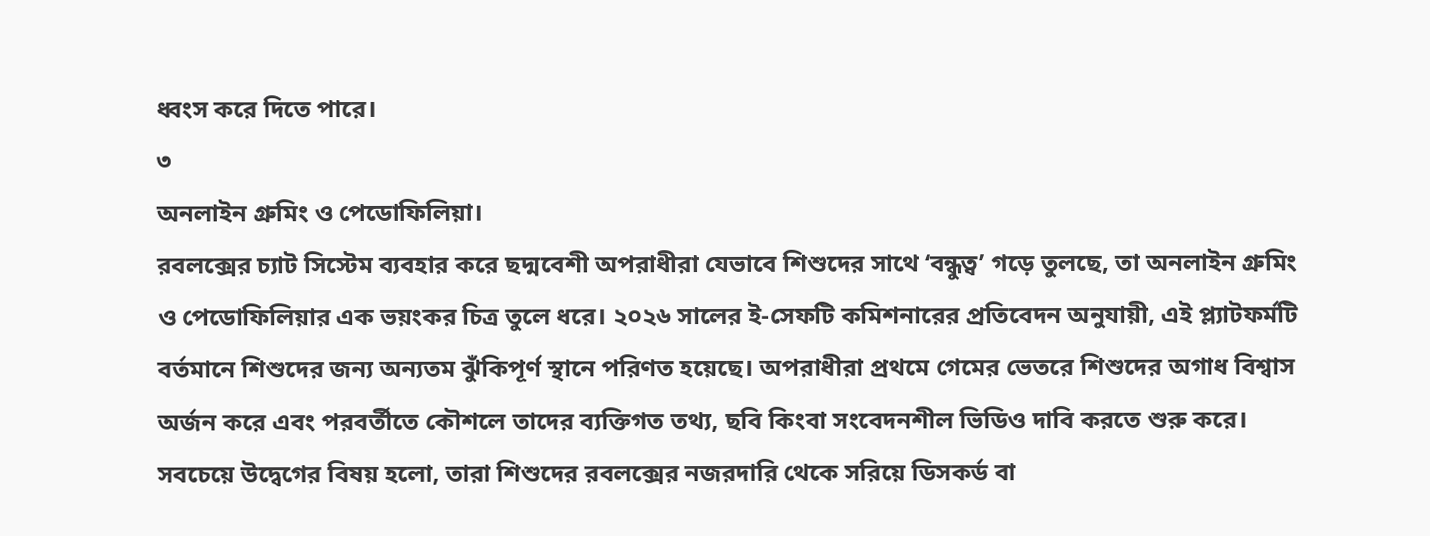ধ্বংস করে দিতে পারে।
৩
অনলাইন গ্রুমিং ও পেডোফিলিয়া।
রবলক্সের চ্যাট সিস্টেম ব্যবহার করে ছদ্মবেশী অপরাধীরা যেভাবে শিশুদের সাথে ‘বন্ধুত্ব’ গড়ে তুলছে, তা অনলাইন গ্রুমিং ও পেডোফিলিয়ার এক ভয়ংকর চিত্র তুলে ধরে। ২০২৬ সালের ই-সেফটি কমিশনারের প্রতিবেদন অনুযায়ী, এই প্ল্যাটফর্মটি বর্তমানে শিশুদের জন্য অন্যতম ঝুঁকিপূর্ণ স্থানে পরিণত হয়েছে। অপরাধীরা প্রথমে গেমের ভেতরে শিশুদের অগাধ বিশ্বাস অর্জন করে এবং পরবর্তীতে কৌশলে তাদের ব্যক্তিগত তথ্য, ছবি কিংবা সংবেদনশীল ভিডিও দাবি করতে শুরু করে। সবচেয়ে উদ্বেগের বিষয় হলো, তারা শিশুদের রবলক্সের নজরদারি থেকে সরিয়ে ডিসকর্ড বা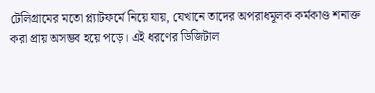টেলিগ্রামের মতো প্ল্যাটফর্মে নিয়ে যায়, যেখানে তাদের অপরাধমূলক কর্মকাণ্ড শনাক্ত করা প্রায় অসম্ভব হয়ে পড়ে। এই ধরণের ডিজিটাল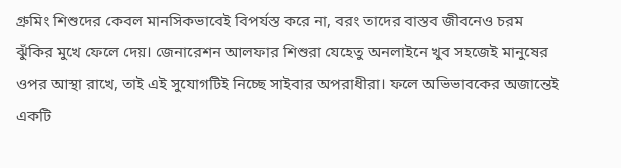গ্রুমিং শিশুদের কেবল মানসিকভাবেই বিপর্যস্ত করে না, বরং তাদের বাস্তব জীবনেও চরম ঝুঁকির মুখে ফেলে দেয়। জেনারেশন আলফার শিশুরা যেহেতু অনলাইনে খুব সহজেই মানুষের ওপর আস্থা রাখে, তাই এই সুযোগটিই নিচ্ছে সাইবার অপরাধীরা। ফলে অভিভাবকের অজান্তেই একটি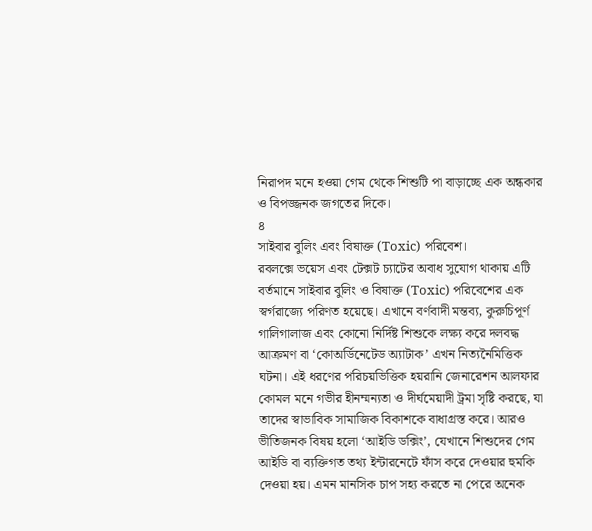নিরাপদ মনে হওয়া গেম থেকে শিশুটি পা বাড়াচ্ছে এক অন্ধকার ও বিপজ্জনক জগতের দিকে।
৪
সাইবার বুলিং এবং বিষাক্ত (Toxic) পরিবেশ।
রবলক্সে ভয়েস এবং টেক্সট চ্যাটের অবাধ সুযোগ থাকায় এটি বর্তমানে সাইবার বুলিং ও বিষাক্ত (Toxic) পরিবেশের এক স্বর্গরাজ্যে পরিণত হয়েছে। এখানে বর্ণবাদী মন্তব্য, কুরুচিপূর্ণ গালিগালাজ এবং কোনো নির্দিষ্ট শিশুকে লক্ষ্য করে দলবদ্ধ আক্রমণ বা ‘কোঅর্ডিনেটেড অ্যাটাক’ এখন নিত্যনৈমিত্তিক ঘটনা। এই ধরণের পরিচয়ভিত্তিক হয়রানি জেনারেশন আলফার কোমল মনে গভীর হীনম্মন্যতা ও দীর্ঘমেয়াদী ট্রমা সৃষ্টি করছে, যা তাদের স্বাভাবিক সামাজিক বিকাশকে বাধাগ্রস্ত করে। আরও ভীতিজনক বিষয় হলো ‘আইডি ডক্সিং’, যেখানে শিশুদের গেম আইডি বা ব্যক্তিগত তথ্য ইন্টারনেটে ফাঁস করে দেওয়ার হুমকি দেওয়া হয়। এমন মানসিক চাপ সহ্য করতে না পেরে অনেক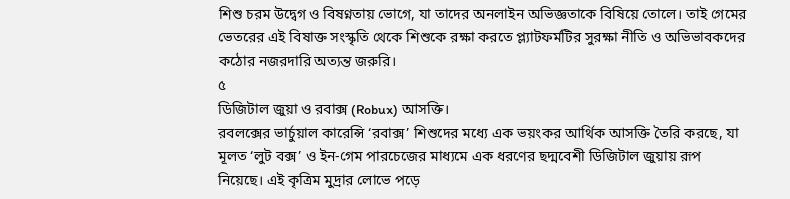শিশু চরম উদ্বেগ ও বিষণ্নতায় ভোগে, যা তাদের অনলাইন অভিজ্ঞতাকে বিষিয়ে তোলে। তাই গেমের ভেতরের এই বিষাক্ত সংস্কৃতি থেকে শিশুকে রক্ষা করতে প্ল্যাটফর্মটির সুরক্ষা নীতি ও অভিভাবকদের কঠোর নজরদারি অত্যন্ত জরুরি।
৫
ডিজিটাল জুয়া ও রবাক্স (Robux) আসক্তি।
রবলক্সের ভার্চুয়াল কারেন্সি ‘রবাক্স’ শিশুদের মধ্যে এক ভয়ংকর আর্থিক আসক্তি তৈরি করছে, যা মূলত ‘লুট বক্স’ ও ইন-গেম পারচেজের মাধ্যমে এক ধরণের ছদ্মবেশী ডিজিটাল জুয়ায় রূপ নিয়েছে। এই কৃত্রিম মুদ্রার লোভে পড়ে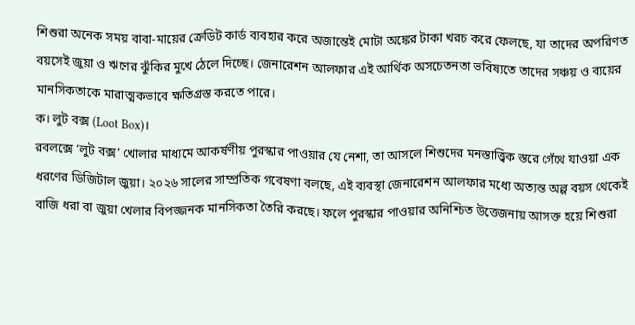শিশুরা অনেক সময় বাবা-মায়ের ক্রেডিট কার্ড ব্যবহার করে অজান্তেই মোটা অঙ্কের টাকা খরচ করে ফেলছে, যা তাদের অপরিণত বয়সেই জুয়া ও ঋণের ঝুঁকির মুখে ঠেলে দিচ্ছে। জেনারেশন আলফার এই আর্থিক অসচেতনতা ভবিষ্যতে তাদের সঞ্চয় ও ব্যয়ের মানসিকতাকে মারাত্মকভাবে ক্ষতিগ্রস্ত করতে পারে।
ক। লুট বক্স (Loot Box)।
রবলক্সে ‘লুট বক্স’ খোলার মাধ্যমে আকর্ষণীয় পুরস্কার পাওয়ার যে নেশা, তা আসলে শিশুদের মনস্তাত্ত্বিক স্তরে গেঁথে যাওয়া এক ধরণের ডিজিটাল জুয়া। ২০২৬ সালের সাম্প্রতিক গবেষণা বলছে, এই ব্যবস্থা জেনারেশন আলফার মধ্যে অত্যন্ত অল্প বয়স থেকেই বাজি ধরা বা জুয়া খেলার বিপজ্জনক মানসিকতা তৈরি করছে। ফলে পুরস্কার পাওয়ার অনিশ্চিত উত্তেজনায় আসক্ত হয়ে শিশুরা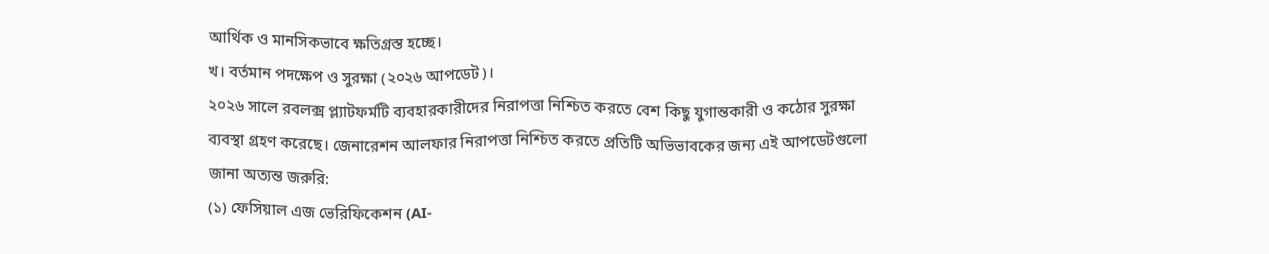আর্থিক ও মানসিকভাবে ক্ষতিগ্রস্ত হচ্ছে।
খ। বর্তমান পদক্ষেপ ও সুরক্ষা (২০২৬ আপডেট)।
২০২৬ সালে রবলক্স প্ল্যাটফর্মটি ব্যবহারকারীদের নিরাপত্তা নিশ্চিত করতে বেশ কিছু যুগান্তকারী ও কঠোর সুরক্ষা ব্যবস্থা গ্রহণ করেছে। জেনারেশন আলফার নিরাপত্তা নিশ্চিত করতে প্রতিটি অভিভাবকের জন্য এই আপডেটগুলো জানা অত্যন্ত জরুরি:
(১) ফেসিয়াল এজ ভেরিফিকেশন (AI-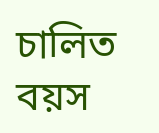চালিত বয়স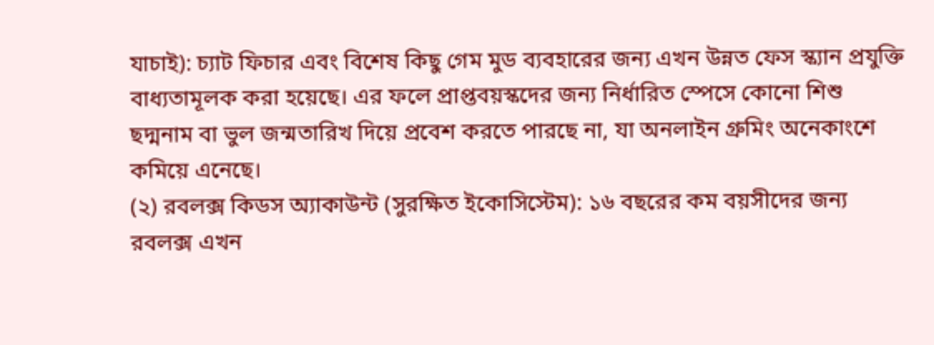যাচাই): চ্যাট ফিচার এবং বিশেষ কিছু গেম মুড ব্যবহারের জন্য এখন উন্নত ফেস স্ক্যান প্রযুক্তি বাধ্যতামূলক করা হয়েছে। এর ফলে প্রাপ্তবয়স্কদের জন্য নির্ধারিত স্পেসে কোনো শিশু ছদ্মনাম বা ভুল জন্মতারিখ দিয়ে প্রবেশ করতে পারছে না, যা অনলাইন গ্রুমিং অনেকাংশে কমিয়ে এনেছে।
(২) রবলক্স কিডস অ্যাকাউন্ট (সুরক্ষিত ইকোসিস্টেম): ১৬ বছরের কম বয়সীদের জন্য রবলক্স এখন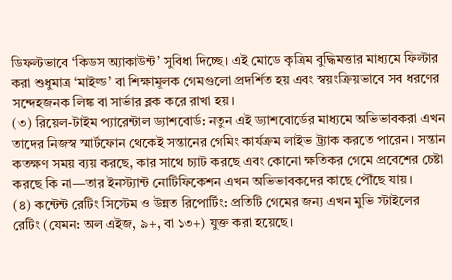ডিফল্টভাবে ‘কিডস অ্যাকাউন্ট’ সুবিধা দিচ্ছে। এই মোডে কৃত্রিম বুদ্ধিমত্তার মাধ্যমে ফিল্টার করা শুধুমাত্র ‘মাইল্ড’ বা শিক্ষামূলক গেমগুলো প্রদর্শিত হয় এবং স্বয়ংক্রিয়ভাবে সব ধরণের সন্দেহজনক লিঙ্ক বা সার্ভার ব্লক করে রাখা হয়।
(৩) রিয়েল-টাইম প্যারেন্টাল ড্যাশবোর্ড: নতুন এই ড্যাশবোর্ডের মাধ্যমে অভিভাবকরা এখন তাদের নিজস্ব স্মার্টফোন থেকেই সন্তানের গেমিং কার্যক্রম লাইভ ট্র্যাক করতে পারেন। সন্তান কতক্ষণ সময় ব্যয় করছে, কার সাথে চ্যাট করছে এবং কোনো ক্ষতিকর গেমে প্রবেশের চেষ্টা করছে কি না—তার ইনস্ট্যান্ট নোটিফিকেশন এখন অভিভাবকদের কাছে পৌঁছে যায়।
(৪) কন্টেন্ট রেটিং সিস্টেম ও উন্নত রিপোর্টিং: প্রতিটি গেমের জন্য এখন মুভি স্টাইলের রেটিং (যেমন: অল এইজ, ৯+, বা ১৩+) যুক্ত করা হয়েছে।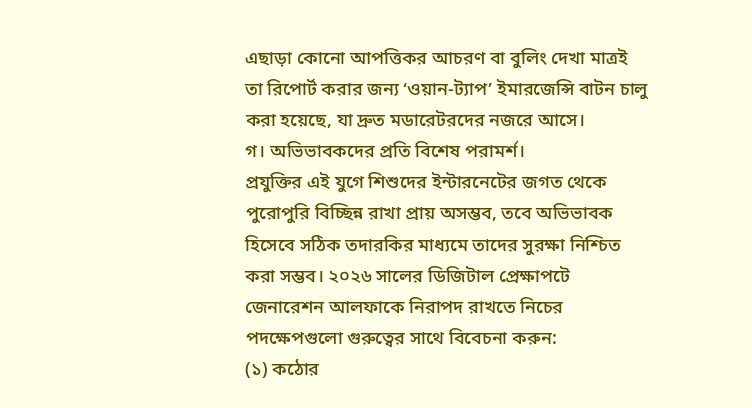এছাড়া কোনো আপত্তিকর আচরণ বা বুলিং দেখা মাত্রই তা রিপোর্ট করার জন্য ‘ওয়ান-ট্যাপ’ ইমারজেন্সি বাটন চালু করা হয়েছে, যা দ্রুত মডারেটরদের নজরে আসে।
গ। অভিভাবকদের প্রতি বিশেষ পরামর্শ।
প্রযুক্তির এই যুগে শিশুদের ইন্টারনেটের জগত থেকে পুরোপুরি বিচ্ছিন্ন রাখা প্রায় অসম্ভব, তবে অভিভাবক হিসেবে সঠিক তদারকির মাধ্যমে তাদের সুরক্ষা নিশ্চিত করা সম্ভব। ২০২৬ সালের ডিজিটাল প্রেক্ষাপটে জেনারেশন আলফাকে নিরাপদ রাখতে নিচের পদক্ষেপগুলো গুরুত্বের সাথে বিবেচনা করুন:
(১) কঠোর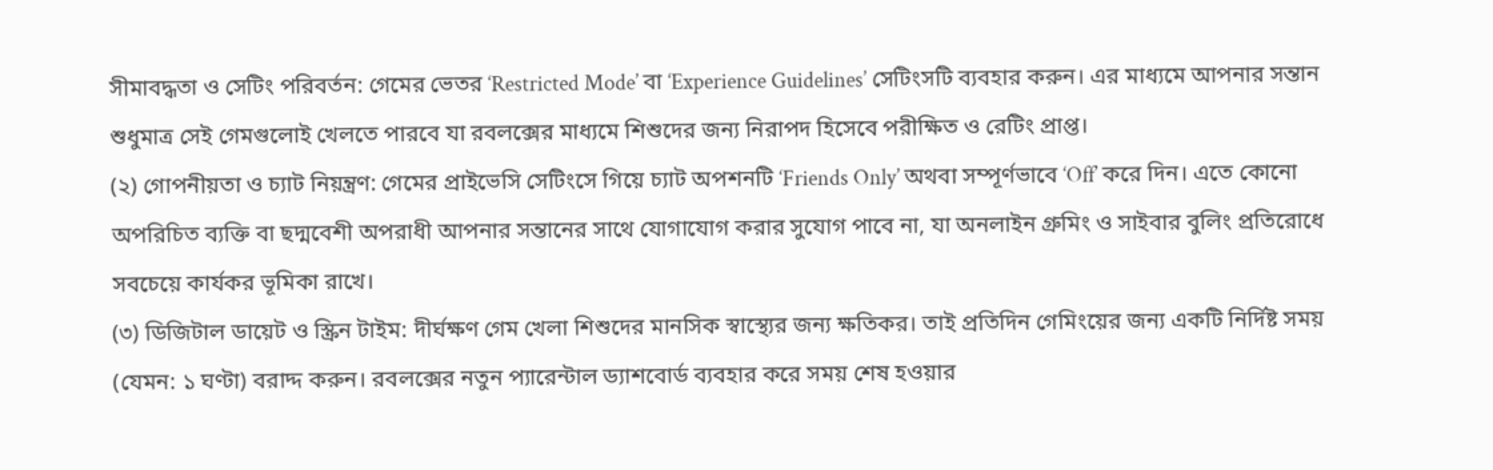সীমাবদ্ধতা ও সেটিং পরিবর্তন: গেমের ভেতর ‘Restricted Mode’ বা ‘Experience Guidelines’ সেটিংসটি ব্যবহার করুন। এর মাধ্যমে আপনার সন্তান শুধুমাত্র সেই গেমগুলোই খেলতে পারবে যা রবলক্সের মাধ্যমে শিশুদের জন্য নিরাপদ হিসেবে পরীক্ষিত ও রেটিং প্রাপ্ত।
(২) গোপনীয়তা ও চ্যাট নিয়ন্ত্রণ: গেমের প্রাইভেসি সেটিংসে গিয়ে চ্যাট অপশনটি ‘Friends Only’ অথবা সম্পূর্ণভাবে ‘Off’ করে দিন। এতে কোনো অপরিচিত ব্যক্তি বা ছদ্মবেশী অপরাধী আপনার সন্তানের সাথে যোগাযোগ করার সুযোগ পাবে না, যা অনলাইন গ্রুমিং ও সাইবার বুলিং প্রতিরোধে সবচেয়ে কার্যকর ভূমিকা রাখে।
(৩) ডিজিটাল ডায়েট ও স্ক্রিন টাইম: দীর্ঘক্ষণ গেম খেলা শিশুদের মানসিক স্বাস্থ্যের জন্য ক্ষতিকর। তাই প্রতিদিন গেমিংয়ের জন্য একটি নির্দিষ্ট সময় (যেমন: ১ ঘণ্টা) বরাদ্দ করুন। রবলক্সের নতুন প্যারেন্টাল ড্যাশবোর্ড ব্যবহার করে সময় শেষ হওয়ার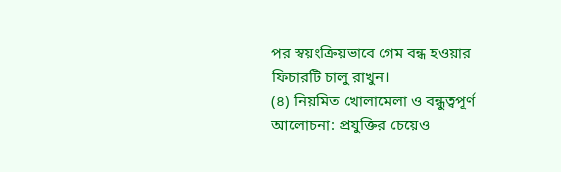পর স্বয়ংক্রিয়ভাবে গেম বন্ধ হওয়ার ফিচারটি চালু রাখুন।
(৪) নিয়মিত খোলামেলা ও বন্ধুত্বপূর্ণ আলোচনা: প্রযুক্তির চেয়েও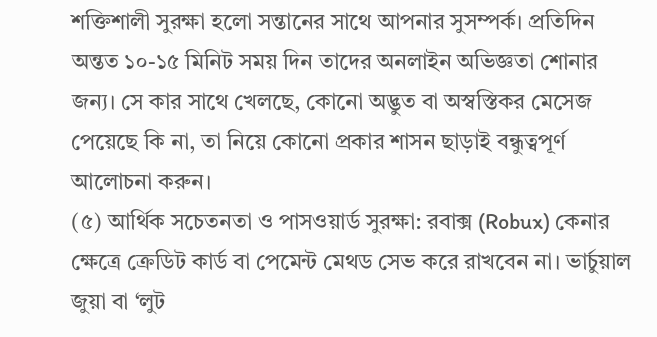শক্তিশালী সুরক্ষা হলো সন্তানের সাথে আপনার সুসম্পর্ক। প্রতিদিন অন্তত ১০-১৫ মিনিট সময় দিন তাদের অনলাইন অভিজ্ঞতা শোনার জন্য। সে কার সাথে খেলছে, কোনো অদ্ভুত বা অস্বস্তিকর মেসেজ পেয়েছে কি না, তা নিয়ে কোনো প্রকার শাসন ছাড়াই বন্ধুত্বপূর্ণ আলোচনা করুন।
(৫) আর্থিক সচেতনতা ও পাসওয়ার্ড সুরক্ষা: রবাক্স (Robux) কেনার ক্ষেত্রে ক্রেডিট কার্ড বা পেমেন্ট মেথড সেভ করে রাখবেন না। ভার্চুয়াল জুয়া বা ‘লুট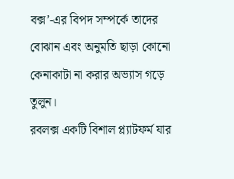বক্স’-এর বিপদ সম্পর্কে তাদের বোঝান এবং অনুমতি ছাড়া কোনো কেনাকাটা না করার অভ্যাস গড়ে তুলুন।
রবলক্স একটি বিশাল প্ল্যাটফর্ম যার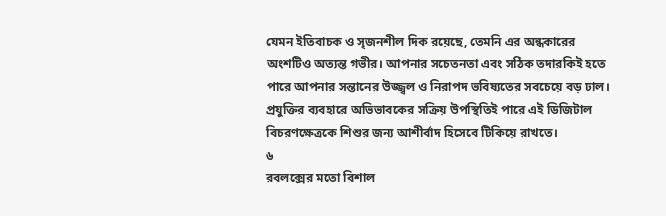যেমন ইতিবাচক ও সৃজনশীল দিক রয়েছে, তেমনি এর অন্ধকারের অংশটিও অত্যন্ত গভীর। আপনার সচেতনতা এবং সঠিক তদারকিই হতে পারে আপনার সন্তানের উজ্জ্বল ও নিরাপদ ভবিষ্যতের সবচেয়ে বড় ঢাল। প্রযুক্তির ব্যবহারে অভিভাবকের সক্রিয় উপস্থিতিই পারে এই ডিজিটাল বিচরণক্ষেত্রকে শিশুর জন্য আশীর্বাদ হিসেবে টিকিয়ে রাখতে।
৬
রবলক্সের মতো বিশাল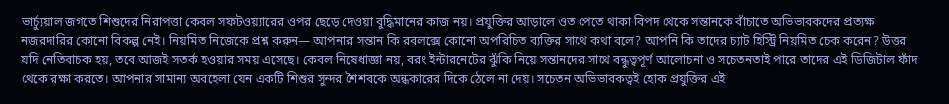ভার্চ্যুয়াল জগতে শিশুদের নিরাপত্তা কেবল সফটওয়্যারের ওপর ছেড়ে দেওয়া বুদ্ধিমানের কাজ নয়। প্রযুক্তির আড়ালে ওত পেতে থাকা বিপদ থেকে সন্তানকে বাঁচাতে অভিভাবকদের প্রত্যক্ষ নজরদারির কোনো বিকল্প নেই। নিয়মিত নিজেকে প্রশ্ন করুন— আপনার সন্তান কি রবলক্সে কোনো অপরিচিত ব্যক্তির সাথে কথা বলে? আপনি কি তাদের চ্যাট হিস্ট্রি নিয়মিত চেক করেন? উত্তর যদি নেতিবাচক হয়, তবে আজই সতর্ক হওয়ার সময় এসেছে। কেবল নিষেধাজ্ঞা নয়, বরং ইন্টারনেটের ঝুঁকি নিয়ে সন্তানদের সাথে বন্ধুত্বপূর্ণ আলোচনা ও সচেতনতাই পারে তাদের এই ডিজিটাল ফাঁদ থেকে রক্ষা করতে। আপনার সামান্য অবহেলা যেন একটি শিশুর সুন্দর শৈশবকে অন্ধকারের দিকে ঠেলে না দেয়। সচেতন অভিভাবকত্বই হোক প্রযুক্তির এই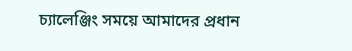চ্যালেঞ্জিং সময়ে আমাদের প্রধান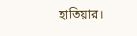হাতিয়ার।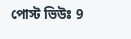পোস্ট ভিউঃ 9